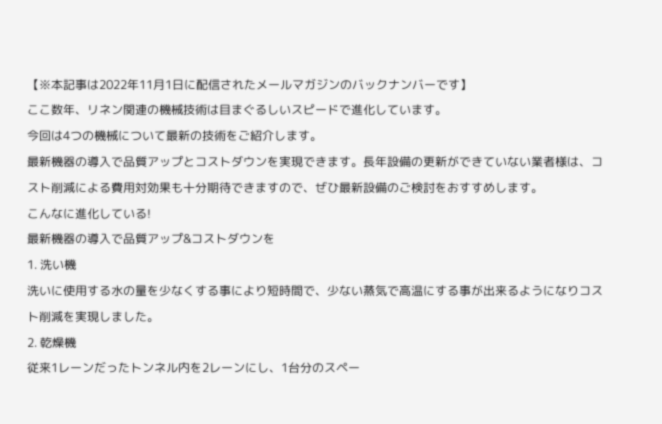【※本記事は2022年11月1日に配信されたメールマガジンのバックナンバーです】
ここ数年、リネン関連の機械技術は目まぐるしいスピードで進化しています。
今回は4つの機械について最新の技術をご紹介します。
最新機器の導入で品質アップとコストダウンを実現できます。長年設備の更新ができていない業者様は、コスト削減による費用対効果も十分期待できますので、ぜひ最新設備のご検討をおすすめします。
こんなに進化している!
最新機器の導入で品質アップ&コストダウンを
1. 洗い機
洗いに使用する水の量を少なくする事により短時間で、少ない蒸気で高温にする事が出来るようになりコスト削減を実現しました。
2. 乾燥機
従来1レーンだったトンネル内を2レーンにし、1台分のスペー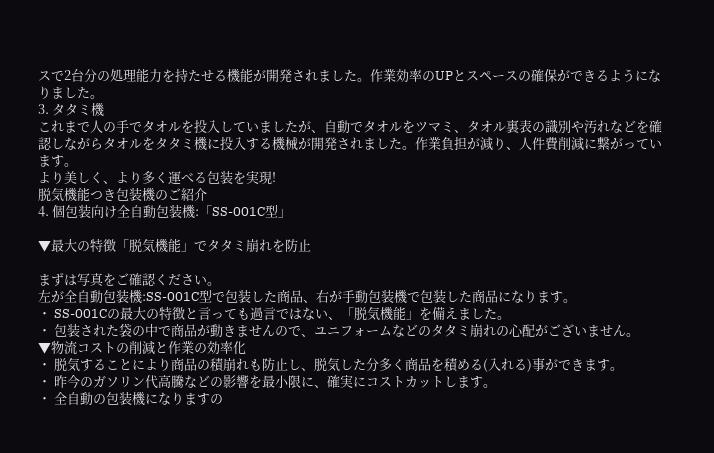スで2台分の処理能力を持たせる機能が開発されました。作業効率のUPとスペースの確保ができるようになりました。
3. タタミ機
これまで人の手でタオルを投入していましたが、自動でタオルをツマミ、タオル裏表の識別や汚れなどを確認しながらタオルをタタミ機に投入する機械が開発されました。作業負担が減り、人件費削減に繋がっています。
より美しく、より多く運べる包装を実現!
脱気機能つき包装機のご紹介
4. 個包装向け全自動包装機:「SS-001C型」

▼最大の特徴「脱気機能」でタタミ崩れを防止

まずは写真をご確認ください。
左が全自動包装機:SS-001C型で包装した商品、右が手動包装機で包装した商品になります。
・ SS-001Cの最大の特徴と言っても過言ではない、「脱気機能」を備えました。
・ 包装された袋の中で商品が動きませんので、ユニフォームなどのタタミ崩れの心配がございません。
▼物流コストの削減と作業の効率化
・ 脱気することにより商品の積崩れも防止し、脱気した分多く商品を積める(入れる)事ができます。
・ 昨今のガソリン代高騰などの影響を最小限に、確実にコストカットします。
・ 全自動の包装機になりますの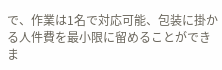で、作業は1名で対応可能、包装に掛かる人件費を最小限に留めることができま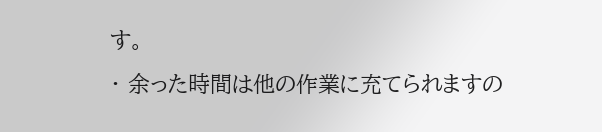す。
・ 余った時間は他の作業に充てられますの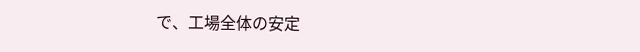で、工場全体の安定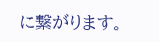に繋がります。